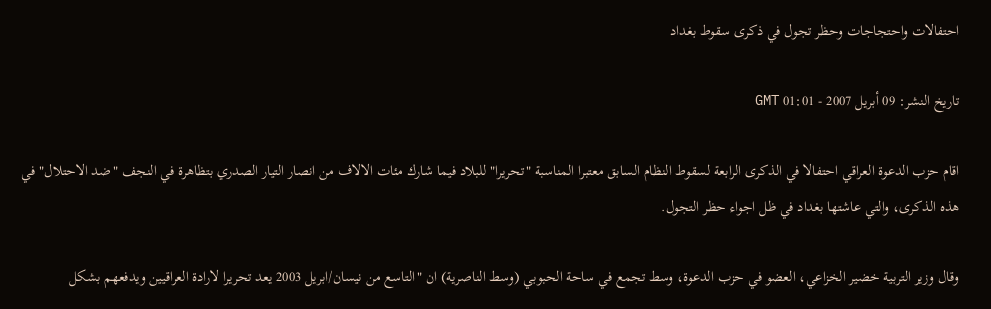احتفالات واحتجاجات وحظر تجول في ذكرى سقوط بغداد

تاريخ النشر: 09 أبريل 2007 - 01:01 GMT

اقام حزب الدعوة العراقي احتفالا في الذكرى الرابعة لسقوط النظام السابق معتبرا المناسبة "تحريرا" للبلاد فيما شارك مئات الالاف من انصار التيار الصدري بتظاهرة في النجف "ضد الاحتلال" في هذه الذكرى، والتي عاشتها بغداد في ظل اجواء حظر التجول.

وقال وزير التربية خضير الخزاعي، العضو في حزب الدعوة، وسط تجمع في ساحة الحبوبي (وسط الناصرية) ان "التاسع من نيسان/ابريل 2003 يعد تحريرا لارادة العراقيين ويدفعهم بشكل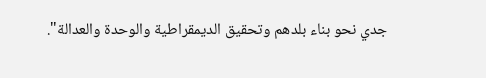جدي نحو بناء بلدهم وتحقيق الديمقراطية والوحدة والعدالة".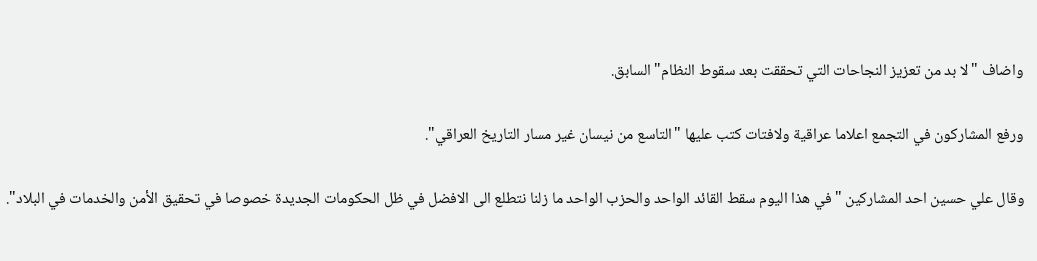واضاف "لا بد من تعزيز النجاحات التي تحققت بعد سقوط النظام" السابق.

ورفع المشاركون في التجمع اعلاما عراقية ولافتات كتب عليها "التاسع من نيسان غير مسار التاريخ العراقي".

وقال علي حسين احد المشاركين "في هذا اليوم سقط القائد الواحد والحزب الواحد ما زلنا نتطلع الى الافضل في ظل الحكومات الجديدة خصوصا في تحقيق الأمن والخدمات في البلاد".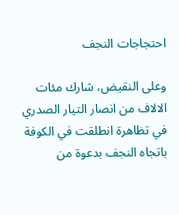احتجاجات النجف

وعلى النقيض، شارك مئات الالاف من انصار التيار الصدري في تظاهرة انطلقت في الكوفة باتجاه النجف بدعوة من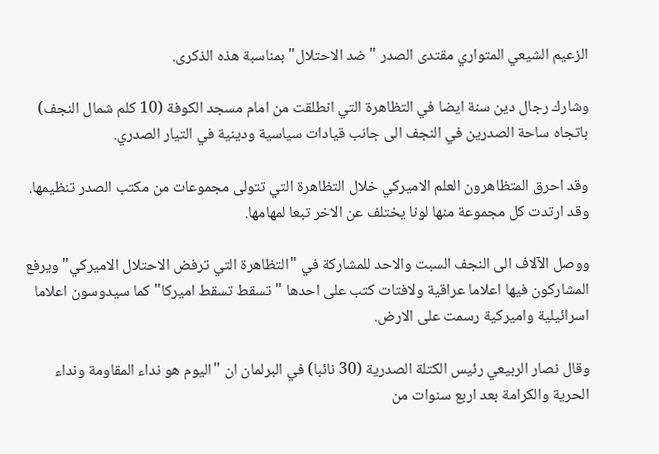الزعيم الشيعي المتواري مقتدى الصدر "ضد الاحتلال" بمناسبة هذه الذكرى.

وشارك رجال دين سنة ايضا في التظاهرة التي انطلقت من امام مسجد الكوفة (10 كلم شمال النجف) باتجاه ساحة الصدرين في النجف الى جانب قيادات سياسية ودينية في التيار الصدري.

وقد احرق المتظاهرون العلم الاميركي خلال التظاهرة التي تتولى مجموعات من مكتب الصدر تنظيمها. وقد ارتدت كل مجموعة منها لونا يختلف عن الاخر تبعا لمهامها.

ووصل الآلاف الى النجف السبت والاحد للمشاركة في "التظاهرة التي ترفض الاحتلال الاميركي" ويرفع المشاركون فيها اعلاما عراقية ولافتات كتب على احدها "تسقط تسقط اميركا" كما سيدوسون اعلاما اسرائيلية واميركية رسمت على الارض.

وقال نصار الربيعي رئيس الكتلة الصدرية (30 نائبا) في البرلمان ان "اليوم هو نداء المقاومة ونداء الحرية والكرامة بعد اربع سنوات من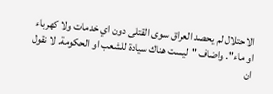الاحتلال لم يحصد العراق سوى القتلى دون اي خدمات ولا كهرباء او ماء". واضاف "ليست هناك سيادة للشعب او الحكومة. لا نقول ان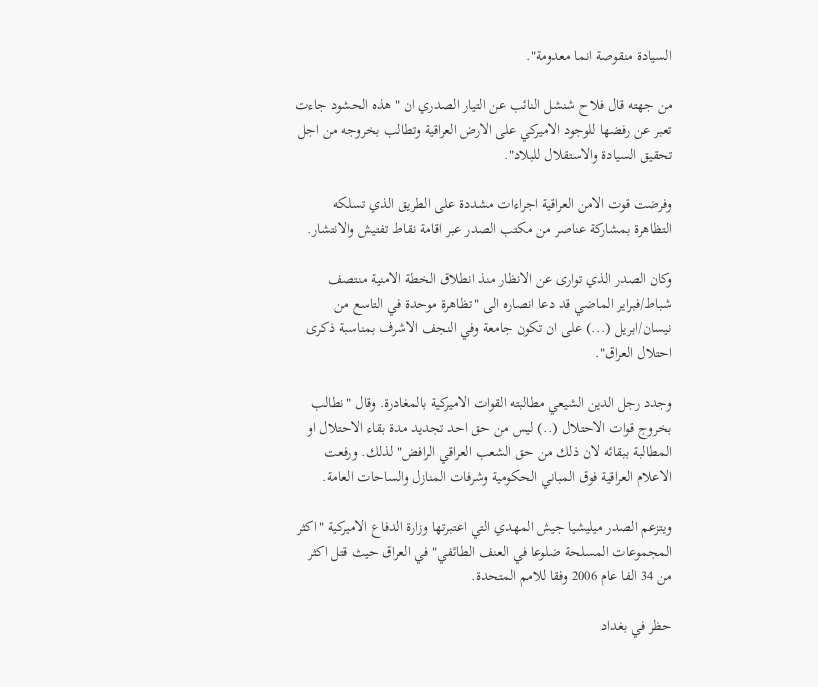السيادة منقوصة انما معدومة".

من جهته قال فلاح شنشل النائب عن التيار الصدري ان "هذه الحشود جاءت تعبر عن رفضها للوجود الاميركي على الارض العراقية وتطالب بخروجه من اجل تحقيق السيادة والاستقلال للبلاد".

وفرضت قوت الامن العراقية اجراءات مشددة على الطريق الذي تسلكه التظاهرة بمشاركة عناصر من مكتب الصدر عبر اقامة نقاط تفتيش والانتشار.

وكان الصدر الذي توارى عن الانظار منذ انطلاق الخطة الامنية منتصف شباط/فبراير الماضي قد دعا انصاره الى "تظاهرة موحدة في التاسع من نيسان/ابريل (...) على ان تكون جامعة وفي النجف الاشرف بمناسبة ذكرى احتلال العراق".

وجدد رجل الدين الشيعي مطالبته القوات الاميركية بالمغادرة. وقال "نطالب بخروج قوات الاحتلال (..) ليس من حق احد تجديد مدة بقاء الاحتلال او المطالبة ببقائه لان ذلك من حق الشعب العراقي الرافض" لذلك. ورفعت الاعلام العراقية فوق المباني الحكومية وشرفات المنازل والساحات العامة.

ويتزعم الصدر ميليشيا جيش المهدي التي اعتبرتها وزارة الدفاع الاميركية "اكثر المجموعات المسلحة ضلوعا في العنف الطائفي" في العراق حيث قتل اكثر من 34 الفا عام 2006 وفقا للامم المتحدة.

حظر في بغداد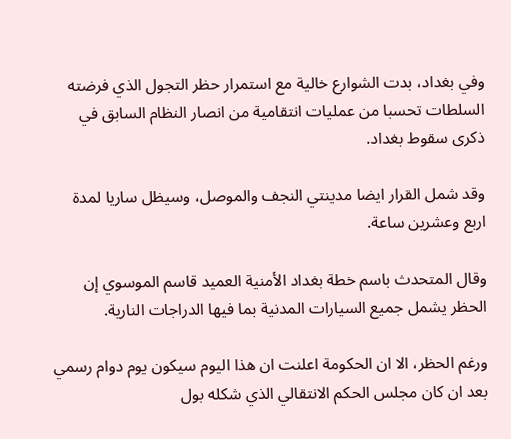وفي بغداد، بدت الشوارع خالية مع استمرار حظر التجول الذي فرضته السلطات تحسبا من عمليات انتقامية من انصار النظام السابق في ذكرى سقوط بغداد.

وقد شمل القرار ايضا مدينتي النجف والموصل، وسيظل ساريا لمدة اربع وعشرين ساعة.

وقال المتحدث باسم خطة بغداد الأمنية العميد قاسم الموسوي إن الحظر يشمل جميع السيارات المدنية بما فيها الدراجات النارية.

ورغم الحظر، الا ان الحكومة اعلنت ان هذا اليوم سيكون يوم دوام رسمي بعد ان كان مجلس الحكم الانتقالي الذي شكله بول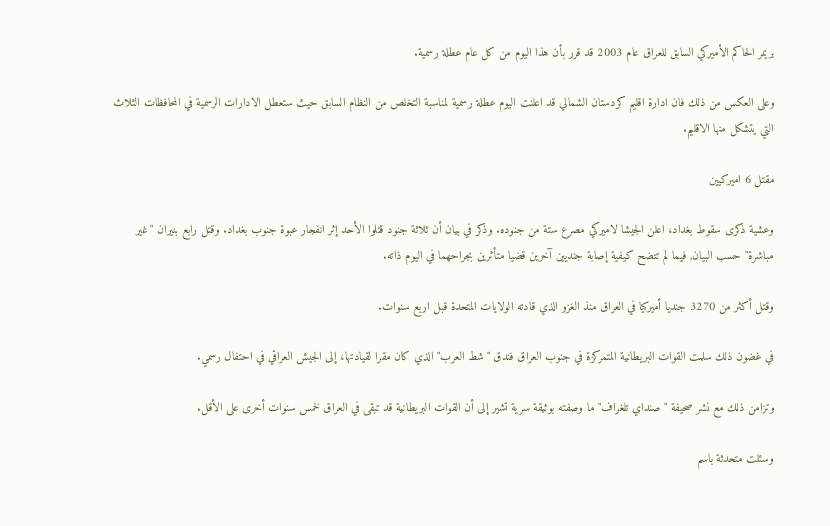بريمر الحاكم الأميركي السابق للعراق عام 2003 قد قرر بأن هذا اليوم من كل عام عطلة رسمية.

وعلى العكس من ذلك فان ادارة اقليم كردستان الشمالي قد اعلنت اليوم عطلة رسمية لمناسبة التخلص من النظام السابق حيث ستعطل الادارات الرسمية في المحافظات الثلاث التي يتشكل منها الاقليم.

مقتل 6 اميركيين

وعشية ذكرى سقوط بغداد، اعلن الجيشا لاميركي مصرع ستة من جنوده. وذكر في بيان أن ثلاثة جنود قتلوا الأحد إثر انفجار عبوة جنوب بغداد. وقتل رابع بنيران "غير مباشرة" حسب البيان, فيما لم تتضح كيفية إصابة جنديين آخرين قضيا متأثرين بجراحهما في اليوم ذاته.

وقتل أكثر من 3270 جنديا أميركيا في العراق منذ الغزو الذي قادته الولايات المتحدة قبل اربع سنوات.

في غضون ذلك سلمت القوات البريطانية المتمركزة في جنوب العراق فندق "شط العرب" الذي كان مقرا لقيادتها، إلى الجيش العراقي في احتفال رسمي.

وتزامن ذلك مع نشر صحيفة "صنداي تلغراف" ما وصفته بوثيقة سرية تشير إلى أن القوات البريطانية قد تبقى في العراق لخمس سنوات أخرى على الأقل.

وسئلت متحدثة باسم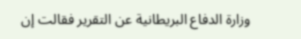وزارة الدفاع البريطانية عن التقرير فقالت إن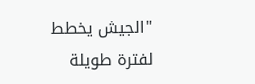"الجيش يخطط لفترة طويلة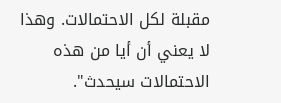مقبلة لكل الاحتمالات. وهذا لا يعني أن أيا من هذه الاحتمالات سيحدث".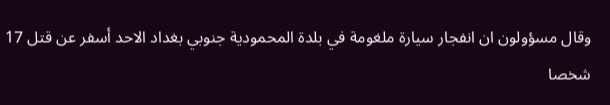وقال مسؤولون ان انفجار سيارة ملغومة في بلدة المحمودية جنوبي بغداد الاحد أسفر عن قتل 17 شخصا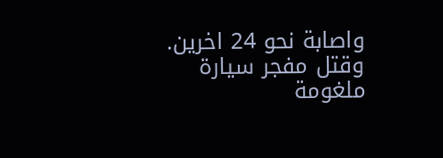واصابة نحو 24 اخرين. وقتل مفجر سيارة ملغومة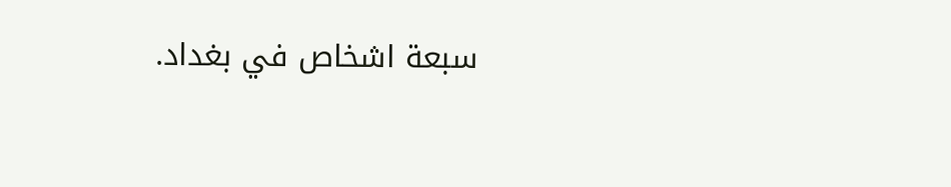سبعة اشخاص في بغداد.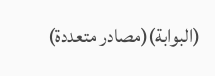(البوابة)(مصادر متعددة)